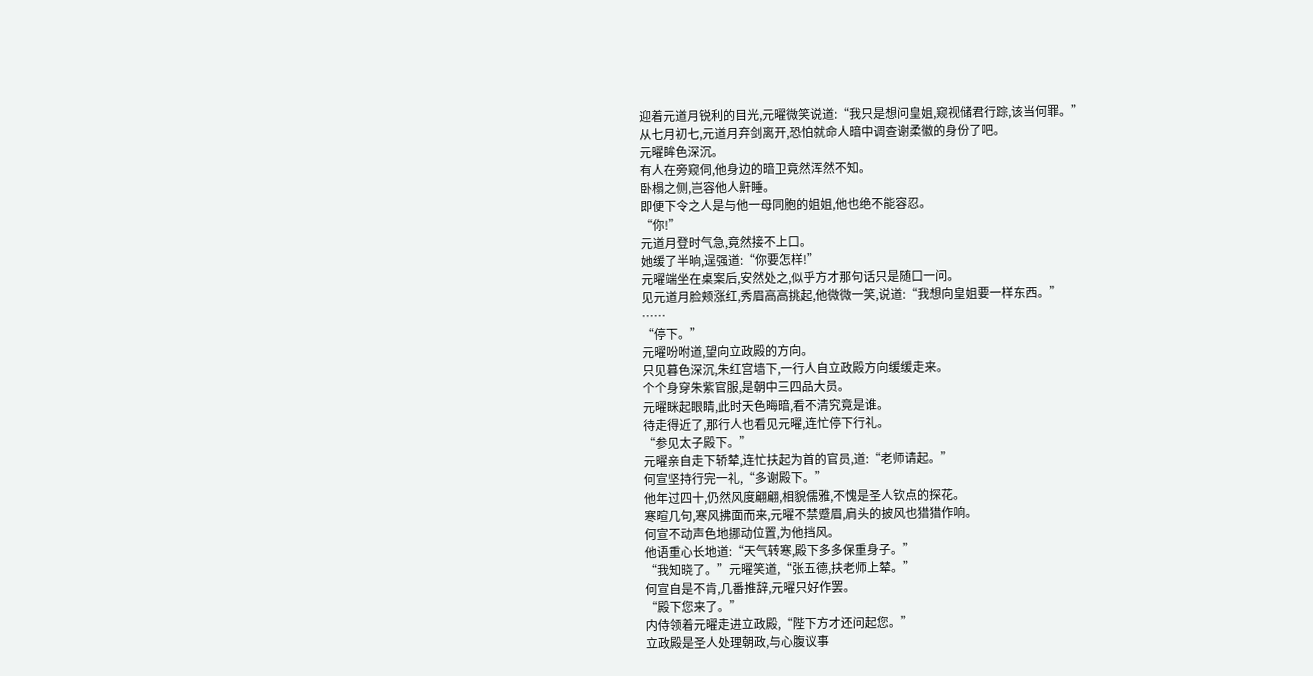迎着元道月锐利的目光,元曜微笑说道:“我只是想问皇姐,窥视储君行踪,该当何罪。”
从七月初七,元道月弃剑离开,恐怕就命人暗中调查谢柔徽的身份了吧。
元曜眸色深沉。
有人在旁窥伺,他身边的暗卫竟然浑然不知。
卧榻之侧,岂容他人鼾睡。
即便下令之人是与他一母同胞的姐姐,他也绝不能容忍。
“你!”
元道月登时气急,竟然接不上口。
她缓了半晌,逞强道:“你要怎样!”
元曜端坐在桌案后,安然处之,似乎方才那句话只是随口一问。
见元道月脸颊涨红,秀眉高高挑起,他微微一笑,说道:“我想向皇姐要一样东西。”
……
“停下。”
元曜吩咐道,望向立政殿的方向。
只见暮色深沉,朱红宫墙下,一行人自立政殿方向缓缓走来。
个个身穿朱紫官服,是朝中三四品大员。
元曜眯起眼睛,此时天色晦暗,看不清究竟是谁。
待走得近了,那行人也看见元曜,连忙停下行礼。
“参见太子殿下。”
元曜亲自走下轿辇,连忙扶起为首的官员,道:“老师请起。”
何宣坚持行完一礼,“多谢殿下。”
他年过四十,仍然风度翩翩,相貌儒雅,不愧是圣人钦点的探花。
寒暄几句,寒风拂面而来,元曜不禁蹙眉,肩头的披风也猎猎作响。
何宣不动声色地挪动位置,为他挡风。
他语重心长地道:“天气转寒,殿下多多保重身子。”
“我知晓了。”元曜笑道,“张五德,扶老师上辇。”
何宣自是不肯,几番推辞,元曜只好作罢。
“殿下您来了。”
内侍领着元曜走进立政殿,“陛下方才还问起您。”
立政殿是圣人处理朝政,与心腹议事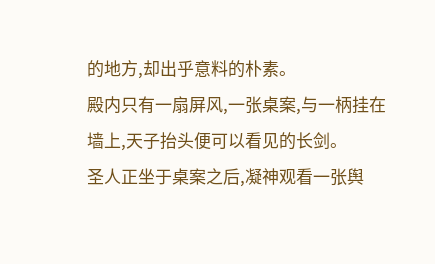的地方,却出乎意料的朴素。
殿内只有一扇屏风,一张桌案,与一柄挂在墙上,天子抬头便可以看见的长剑。
圣人正坐于桌案之后,凝神观看一张舆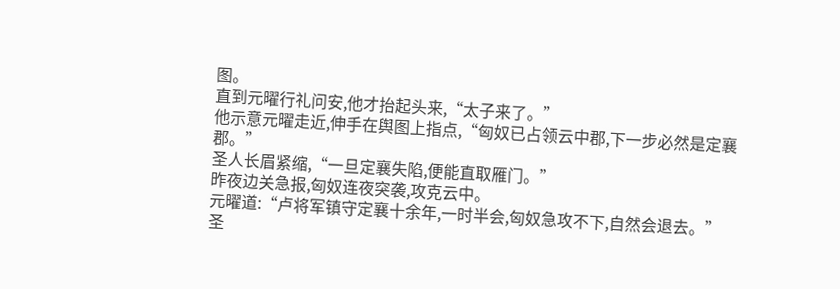图。
直到元曜行礼问安,他才抬起头来,“太子来了。”
他示意元曜走近,伸手在舆图上指点,“匈奴已占领云中郡,下一步必然是定襄郡。”
圣人长眉紧缩,“一旦定襄失陷,便能直取雁门。”
昨夜边关急报,匈奴连夜突袭,攻克云中。
元曜道:“卢将军镇守定襄十余年,一时半会,匈奴急攻不下,自然会退去。”
圣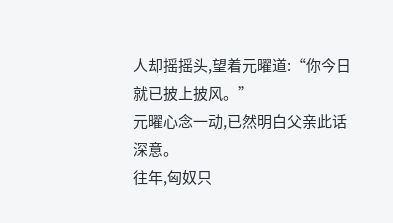人却摇摇头,望着元曜道:“你今日就已披上披风。”
元曜心念一动,已然明白父亲此话深意。
往年,匈奴只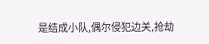是结成小队,偶尔侵犯边关,抢劫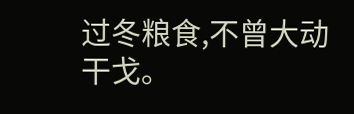过冬粮食,不曾大动干戈。